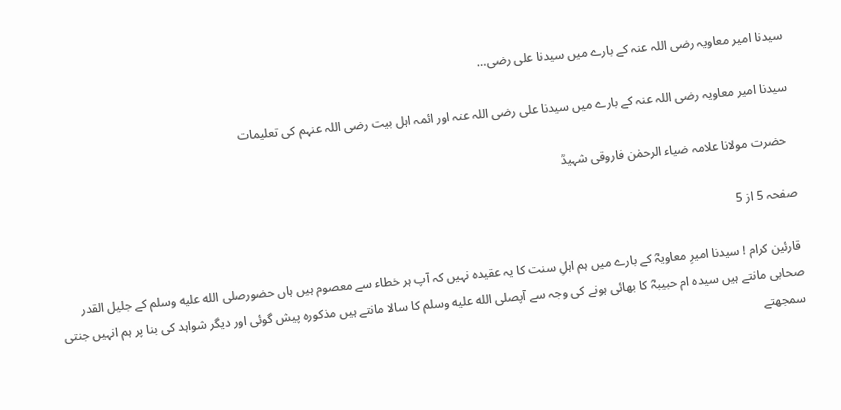سیدنا امیر معاویہ رضی اللہ عنہ کے بارے میں سیدنا علی رضی…

سیدنا امیر معاویہ رضی اللہ عنہ کے بارے میں سیدنا علی رضی اللہ عنہ اور ائمہ اہل بیت رضی اللہ عنہم کی تعلیمات

  حضرت مولانا علامہ ضیاء الرحمٰن فاروقی شہیدؒ

صفحہ 5 از 5

قارئین کرام ! سیدنا امیرِ معاویہؓ کے بارے میں ہم اہلِ سنت کا یہ عقیدہ نہیں کہ آپ ہر خطاء سے معصوم ہیں ہاں حضورصلى الله عليه وسلم کے جلیل القدر صحابی مانتے ہیں سیدہ ام حبیبہؓ کا بھائی ہونے کی وجہ سے آپصلى الله عليه وسلم کا سالا مانتے ہیں مذکورہ پیش گوئی اور دیگر شواہد کی بنا پر ہم انہیں جنتی سمجھتے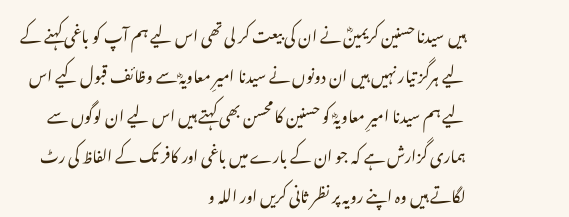ہیں سیدنا حسنین کریمینؓ نے ان کی بیعت کر لی تھی اس لیے ہم آپ کو باغی کہنے کے لیے ہرگز تیار نہیں ہیں ان دونوں نے سیدنا امیرِ معاویہؓ سے وظائف قبول کیے اس لیے ہم سیدنا امیرِ معاویہؓ کو حسنین کا محسن بھی کہتے ہیں اس لیے ان لوگوں سے ہماری گزارش ہے کہ جو ان کے بارے میں باغی اور کافر تک کے الفاظ کی رٹ لگاتے ہیں وہ اپنے رویہ پر نظر ثانی کریں اور اللہ و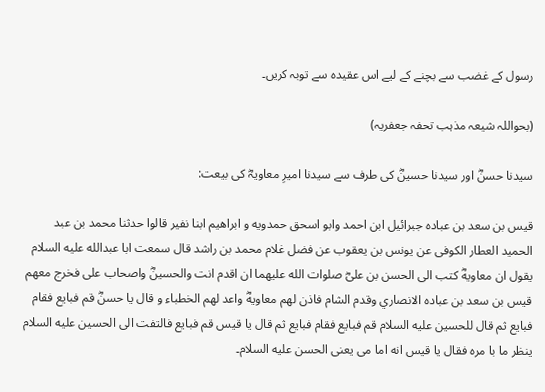رسول کے غضب سے بچنے کے لیے اس عقیدہ سے توبہ کریں۔

(بحواللہ شیعہ مذہب تحفہ جعفریہ)

سیدنا حسنؓ اور سیدنا حسینؓ کی طرف سے سیدنا امیرِ معاویہؓ کی بیعت:

قيس بن سعد بن عباده جبرائیل ابن احمد وابو اسحق حمدويه و ابراهيم ابنا نفير قالوا حدثنا محمد بن عبد الحميد العطار الكوفى عن يونس بن يعقوب عن فضل غلام محمد بن راشد قال سمعت ابا عبدالله عليه السلام يقول ان معاويهؓ كتب الى الحسن بن علىؓ صلوات الله عليهما ان اقدم انت والحسينؓ واصحاب على فخرج معهم قيس بن سعد بن عباده الانصاري وقدم الشام فاذن لهم معاويهؓ واعد لهم الخطباء و قال يا حسنؓ قم فبايع فقام فبايع ثم قال للحسين عليه السلام قم فبايع فقام فبايع ثم قال يا قيس قم فبايع فالتفت الى الحسين عليه السلام ينظر ما با مره فقال يا قيس انه اما می یعنی الحسن عليه السلام۔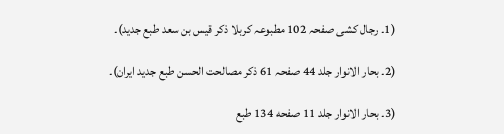(1۔ رجال کشی صفحہ 102 مطبوعہ کربلا ذکر قیس بن سعد طبع جدید)۔

(2۔ بحار الانوار جلد 44 صفحہ 61 ذکر مصالحت الحسن طبع جدید ایران)۔

(3۔ بحار الانوار جلد 11 صفحه 134 طبع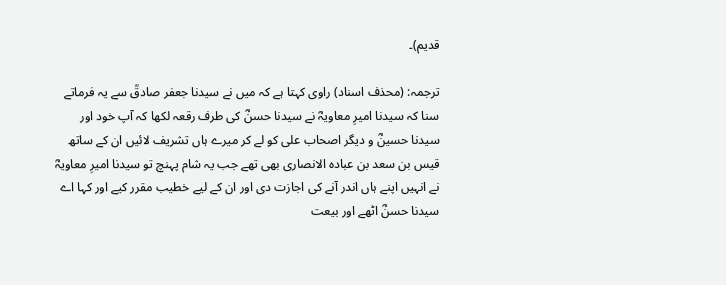قدیم)۔

ترجمہ: (محذف اسناد) راوی کہتا ہے کہ میں نے سیدنا جعفر صادقؒ سے یہ فرماتے سنا کہ سیدنا امیرِ معاویہؓ نے سیدنا حسنؓ کی طرف رقعہ لکھا کہ آپ خود اور سیدنا حسینؓ و دیگر اصحاب علی کو لے کر میرے ہاں تشریف لائیں ان کے ساتھ قیس بن سعد بن عباده الانصاری بھی تھے جب یہ شام پہنچ تو سیدنا امیرِ معاویہؓ نے انہیں اپنے ہاں اندر آنے کی اجازت دی اور ان کے لیے خطیب مقرر کیے اور کہا اے سیدنا حسنؓ اٹھے اور بیعت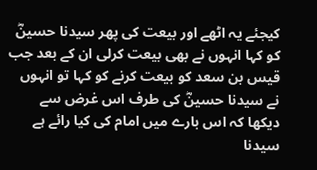کیجئے یہ اٹھے اور بیعت کی پھر سیدنا حسینؓ کو کہا انہوں نے بھی بیعت کرلی ان کے بعد جب قیس بن سعد کو بیعت کرنے کو کہا تو انہوں نے سیدنا حسینؓ کی طرف اس غرض سے دیکھا کہ اس بارے میں امام کی کیا رائے ہے سیدنا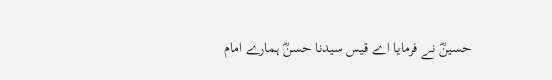حسینؓ نے فرمایا اے قیس سیدنا حسنؓ ہمارے امام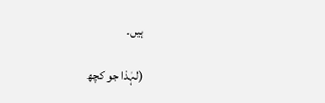ہیں۔

(لہٰذا جو کچھ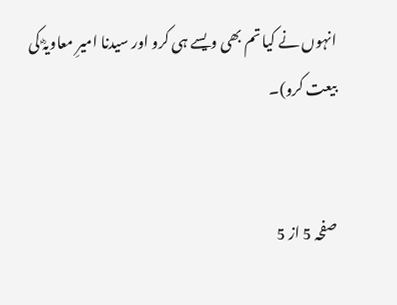انہوں نے کیا تم بھی ویسے ہی کرو اور سیدنا امیرِ معاویہؓ کی بیعت کرو)۔


صفحہ 5 از 5